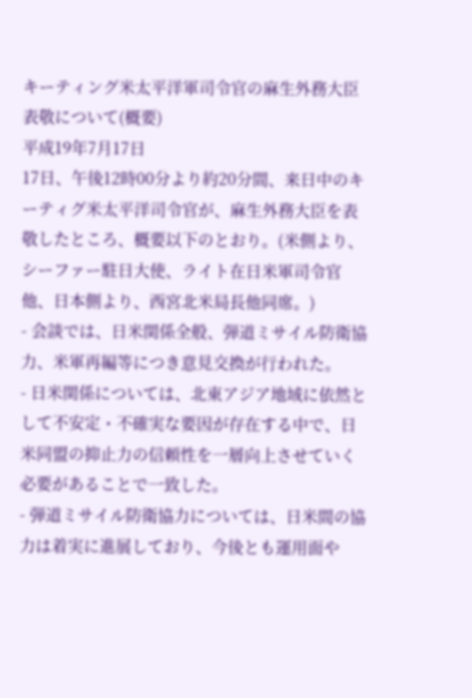キーティング米太平洋軍司令官の麻生外務大臣表敬について(概要)
平成19年7月17日
17日、午後12時00分より約20分間、来日中のキーティグ米太平洋司令官が、麻生外務大臣を表敬したところ、概要以下のとおり。(米側より、シーファー駐日大使、ライト在日米軍司令官他、日本側より、西宮北米局長他同席。)
- 会談では、日米関係全般、弾道ミサイル防衛協力、米軍再編等につき意見交換が行われた。
- 日米関係については、北東アジア地域に依然として不安定・不確実な要因が存在する中で、日米同盟の抑止力の信頼性を一層向上させていく必要があることで一致した。
- 弾道ミサイル防衛協力については、日米間の協力は着実に進展しており、今後とも運用面や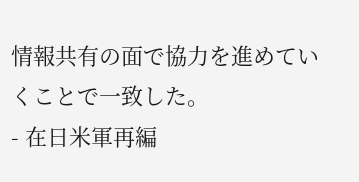情報共有の面で協力を進めていくことで一致した。
- 在日米軍再編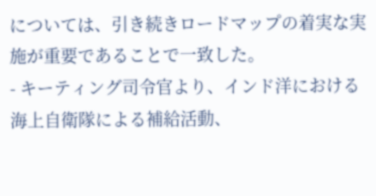については、引き続きロードマップの着実な実施が重要であることで一致した。
- キーティング司令官より、インド洋における海上自衛隊による補給活動、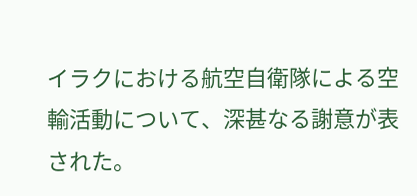イラクにおける航空自衛隊による空輸活動について、深甚なる謝意が表された。